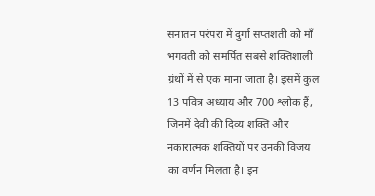सनातन परंपरा में दुर्गा सप्तशती को माँ भगवती को समर्पित सबसे शक्तिशाली ग्रंथों में से एक माना जाता है। इसमें कुल 13 पवित्र अध्याय और 700 श्लोक हैं, जिनमें देवी की दिव्य शक्ति और नकारात्मक शक्तियों पर उनकी विजय का वर्णन मिलता है। इन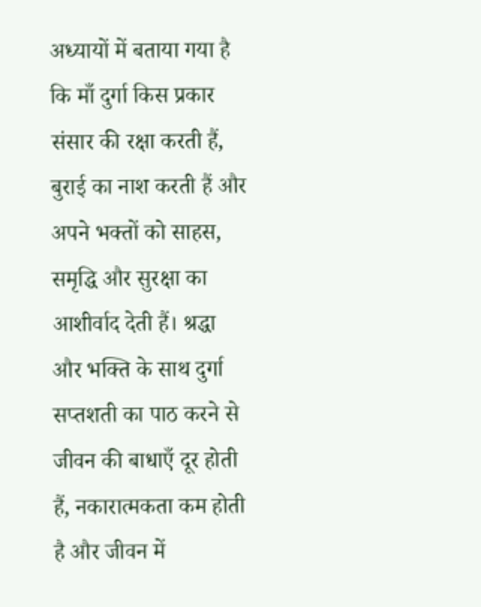अध्यायों में बताया गया है कि माँ दुर्गा किस प्रकार संसार की रक्षा करती हैं, बुराई का नाश करती हैं और अपने भक्तों को साहस, समृद्धि और सुरक्षा का आशीर्वाद देती हैं। श्रद्धा और भक्ति के साथ दुर्गा सप्तशती का पाठ करने से जीवन की बाधाएँ दूर होती हैं, नकारात्मकता कम होती है और जीवन में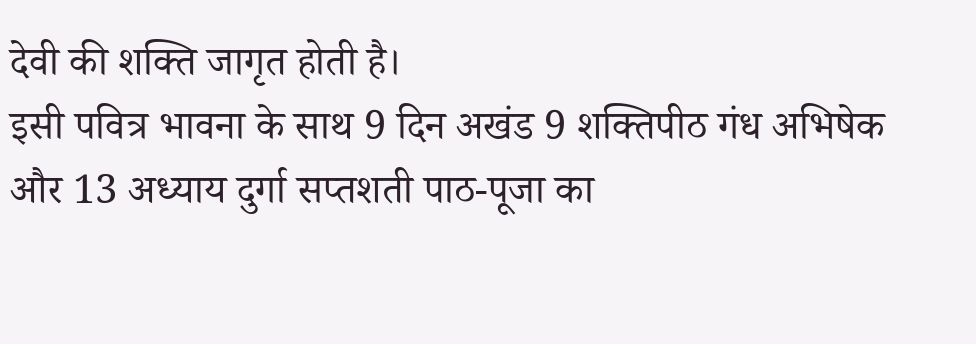देवी की शक्ति जागृत होती है।
इसी पवित्र भावना के साथ 9 दिन अखंड 9 शक्तिपीठ गंध अभिषेक और 13 अध्याय दुर्गा सप्तशती पाठ-पूजा का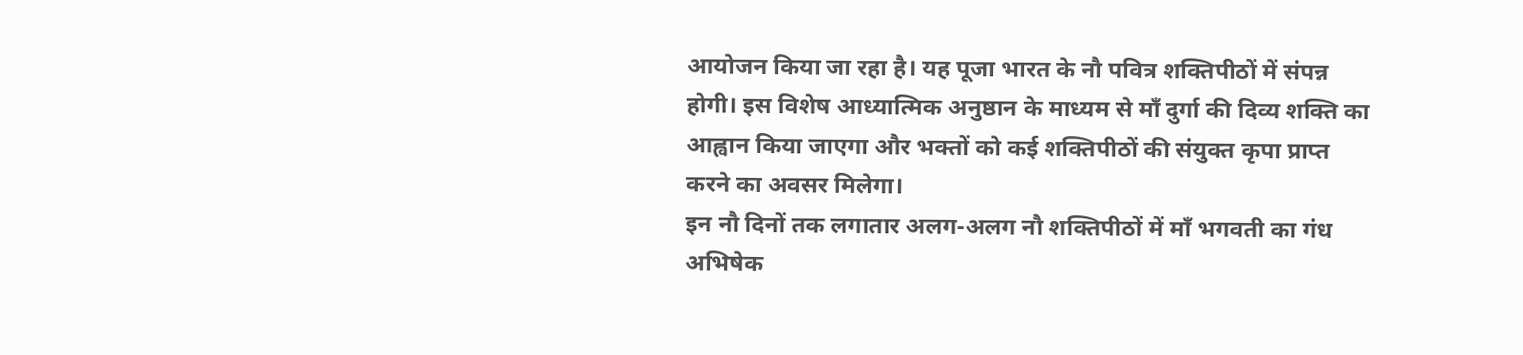आयोजन किया जा रहा है। यह पूजा भारत के नौ पवित्र शक्तिपीठों में संपन्न होगी। इस विशेष आध्यात्मिक अनुष्ठान के माध्यम से माँ दुर्गा की दिव्य शक्ति का आह्वान किया जाएगा और भक्तों को कई शक्तिपीठों की संयुक्त कृपा प्राप्त करने का अवसर मिलेगा।
इन नौ दिनों तक लगातार अलग-अलग नौ शक्तिपीठों में माँ भगवती का गंध अभिषेक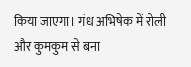किया जाएगा। गंध अभिषेक में रोली और कुमकुम से बना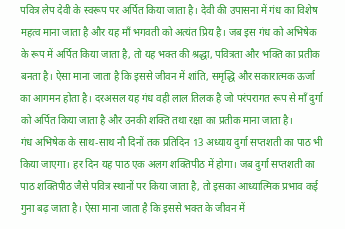पवित्र लेप देवी के स्वरूप पर अर्पित किया जाता है। देवी की उपासना में गंध का विशेष महत्व माना जाता है और यह माँ भगवती को अत्यंत प्रिय है। जब इस गंध को अभिषेक के रूप में अर्पित किया जाता है, तो यह भक्त की श्रद्धा, पवित्रता और भक्ति का प्रतीक बनता है। ऐसा माना जाता है कि इससे जीवन में शांति, समृद्धि और सकारात्मक ऊर्जा का आगमन होता है। दरअसल यह गंध वही लाल तिलक है जो परंपरागत रूप से माँ दुर्गा को अर्पित किया जाता है और उनकी शक्ति तथा रक्षा का प्रतीक माना जाता है।
गंध अभिषेक के साथ-साथ नौ दिनों तक प्रतिदिन 13 अध्याय दुर्गा सप्तशती का पाठ भी किया जाएगा। हर दिन यह पाठ एक अलग शक्तिपीठ में होगा। जब दुर्गा सप्तशती का पाठ शक्तिपीठ जैसे पवित्र स्थानों पर किया जाता है, तो इसका आध्यात्मिक प्रभाव कई गुना बढ़ जाता है। ऐसा माना जाता है कि इससे भक्त के जीवन में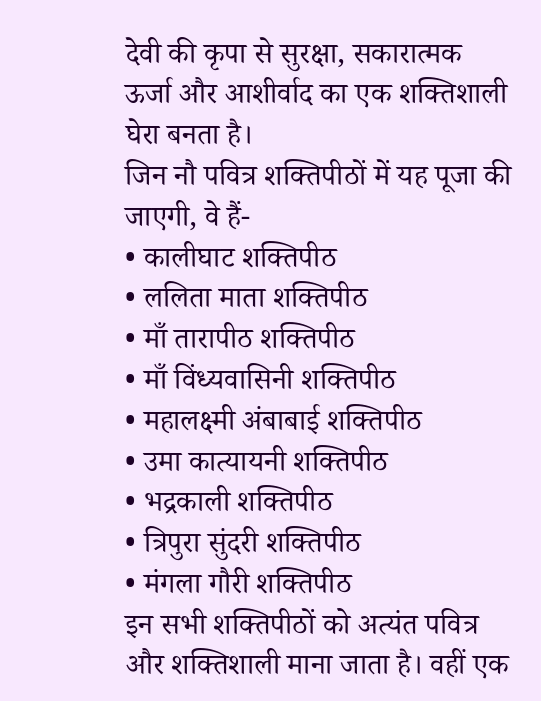देवी की कृपा से सुरक्षा, सकारात्मक ऊर्जा और आशीर्वाद का एक शक्तिशाली घेरा बनता है।
जिन नौ पवित्र शक्तिपीठों में यह पूजा की जाएगी, वे हैं-
• कालीघाट शक्तिपीठ
• ललिता माता शक्तिपीठ
• माँ तारापीठ शक्तिपीठ
• माँ विंध्यवासिनी शक्तिपीठ
• महालक्ष्मी अंबाबाई शक्तिपीठ
• उमा कात्यायनी शक्तिपीठ
• भद्रकाली शक्तिपीठ
• त्रिपुरा सुंदरी शक्तिपीठ
• मंगला गौरी शक्तिपीठ
इन सभी शक्तिपीठों को अत्यंत पवित्र और शक्तिशाली माना जाता है। वहीं एक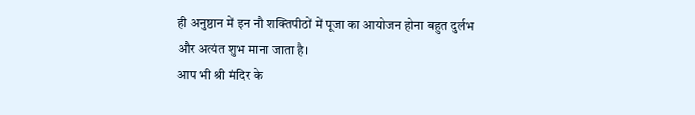ही अनुष्ठान में इन नौ शक्तिपीठों में पूजा का आयोजन होना बहुत दुर्लभ और अत्यंत शुभ माना जाता है।
आप भी श्री मंदिर के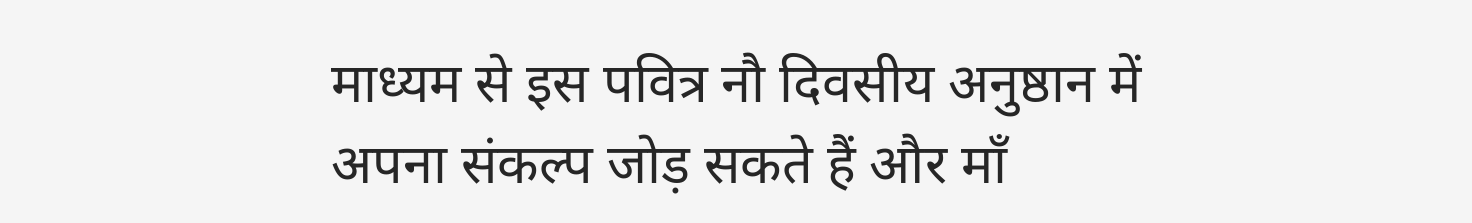माध्यम से इस पवित्र नौ दिवसीय अनुष्ठान में अपना संकल्प जोड़ सकते हैं और माँ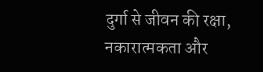दुर्गा से जीवन की रक्षा, नकारात्मकता और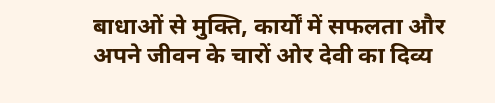बाधाओं से मुक्ति, कार्यों में सफलता और अपने जीवन के चारों ओर देवी का दिव्य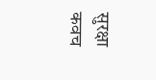सुरक्षा कवच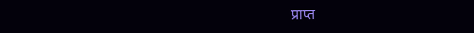प्राप्त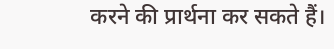करने की प्रार्थना कर सकते हैं।